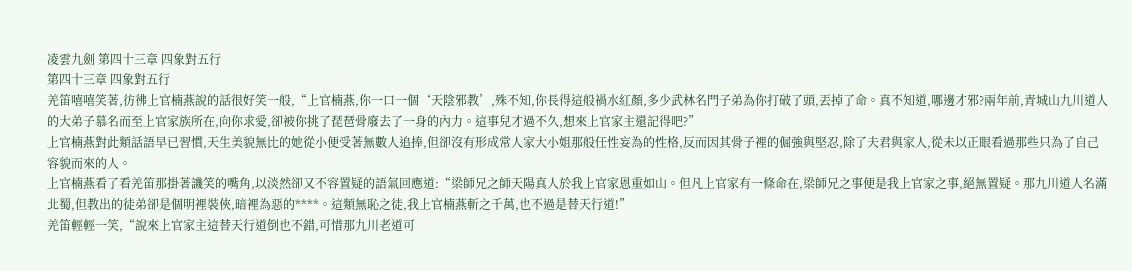凌雲九劍 第四十三章 四象對五行
第四十三章 四象對五行
羌笛嘻嘻笑著,彷彿上官楠燕說的話很好笑一般,“上官楠燕,你一口一個‘天陰邪教’,殊不知,你長得這般禍水紅顏,多少武林名門子弟為你打破了頭,丟掉了命。真不知道,哪邊才邪?兩年前,青城山九川道人的大弟子慕名而至上官家族所在,向你求愛,卻被你挑了琵琶骨廢去了一身的內力。這事兒才過不久,想來上官家主還記得吧?”
上官楠燕對此類話語早已習慣,天生美貌無比的她從小便受著無數人追捧,但卻沒有形成常人家大小姐那般任性妄為的性格,反而因其骨子裡的倔強與堅忍,除了夫君與家人,從未以正眼看過那些只為了自己容貌而來的人。
上官楠燕看了看羌笛那掛著譏笑的嘴角,以淡然卻又不容置疑的語氣回應道:“梁師兄之師天陽真人於我上官家恩重如山。但凡上官家有一條命在,梁師兄之事便是我上官家之事,絕無置疑。那九川道人名滿北蜀,但教出的徒弟卻是個明裡裝俠,暗裡為惡的****。這類無恥之徒,我上官楠燕斬之千萬,也不過是替天行道!”
羌笛輕輕一笑,“說來上官家主這替天行道倒也不錯,可惜那九川老道可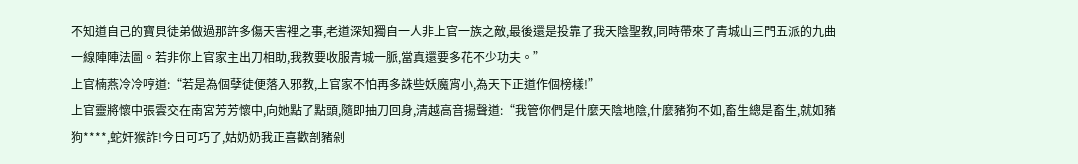不知道自己的寶貝徒弟做過那許多傷天害裡之事,老道深知獨自一人非上官一族之敵,最後還是投靠了我天陰聖教,同時帶來了青城山三門五派的九曲一線陣陣法圖。若非你上官家主出刀相助,我教要收服青城一脈,當真還要多花不少功夫。”
上官楠燕冷冷哼道:“若是為個孽徒便落入邪教,上官家不怕再多誅些妖魔宵小,為天下正道作個榜樣!”
上官靈將懷中張雲交在南宮芳芳懷中,向她點了點頭,隨即抽刀回身,清越高音揚聲道:“我管你們是什麼天陰地陰,什麼豬狗不如,畜生總是畜生,就如豬狗****,蛇奸猴詐!今日可巧了,姑奶奶我正喜歡剖豬剁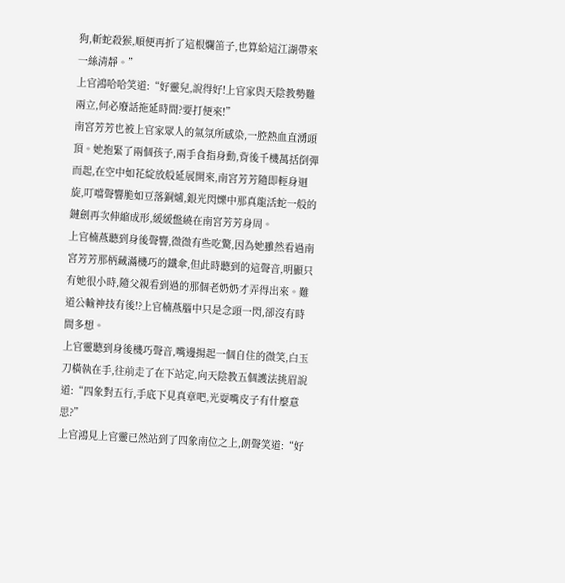狗,斬蛇殺猴,順便再折了這根爛笛子,也算給這江湖帶來一絲清靜。”
上官鴻哈哈笑道:“好靈兒,說得好!上官家與天陰教勢難兩立,何必廢話拖延時間?要打便來!”
南宮芳芳也被上官家眾人的氣氛所感染,一腔熱血直湧頭頂。她抱緊了兩個孩子,兩手食指身動,背後千機萬括倒彈而起,在空中如花綻放般延展開來,南宮芳芳隨即輕身迴旋,叮噹聲響脆如豆落銅爐,銀光閃爍中那真龍活蛇一般的鏈劍再次伸縮成形,緩緩盤繞在南宮芳芳身周。
上官楠燕聽到身後聲響,微微有些吃驚,因為她雖然看過南宮芳芳那柄藏滿機巧的鐵傘,但此時聽到的這聲音,明顯只有她很小時,隨父親看到過的那個老奶奶才弄得出來。難道公輸神技有後!?上官楠燕腦中只是念頭一閃,卻沒有時間多想。
上官靈聽到身後機巧聲音,嘴邊揚起一個自住的微笑,白玉刀橫執在手,往前走了在下站定,向天陰教五個護法挑眉說道:“四象對五行,手底下見真章吧,光耍嘴皮子有什麼意思?”
上官鴻見上官靈已然站到了四象南位之上,朗聲笑道:“好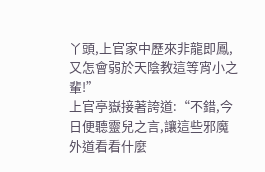丫頭,上官家中歷來非龍即鳳,又怎會弱於天陰教這等宵小之輩!”
上官亭嶽接著誇道:“不錯,今日便聽靈兒之言,讓這些邪魔外道看看什麼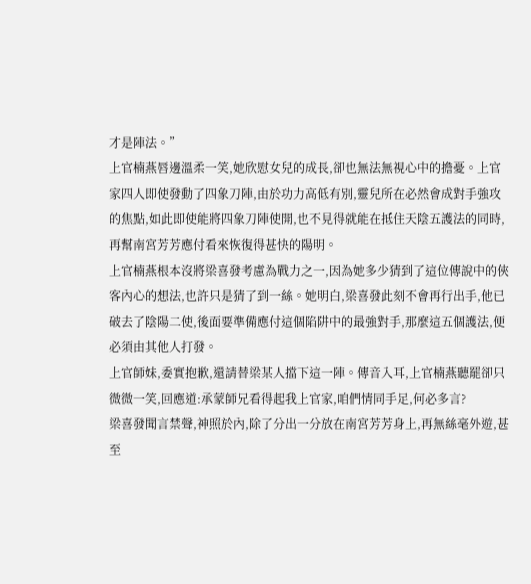才是陣法。”
上官楠燕唇邊溫柔一笑,她欣慰女兒的成長,卻也無法無視心中的擔憂。上官家四人即使發動了四象刀陣,由於功力高低有別,靈兒所在必然會成對手強攻的焦點,如此即使能將四象刀陣使開,也不見得就能在抵住天陰五護法的同時,再幫南宮芳芳應付看來恢復得甚快的陽明。
上官楠燕根本沒將梁喜發考慮為戰力之一,因為她多少猜到了這位傳說中的俠客內心的想法,也許只是猜了到一絲。她明白,梁喜發此刻不會再行出手,他已破去了陰陽二使,後面要準備應付這個陷阱中的最強對手,那麼這五個護法,便必須由其他人打發。
上官師妹,委實抱歉,還請替梁某人擋下這一陣。傳音入耳,上官楠燕聽罷卻只微微一笑,回應道:承蒙師兄看得起我上官家,咱們情同手足,何必多言?
梁喜發聞言禁聲,神照於內,除了分出一分放在南宮芳芳身上,再無絲毫外遊,甚至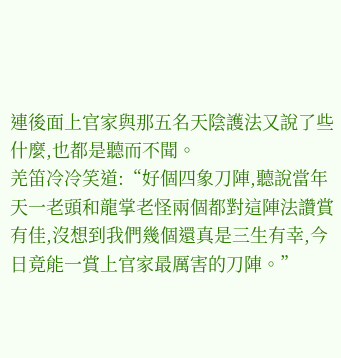連後面上官家與那五名天陰護法又說了些什麼,也都是聽而不聞。
羌笛冷冷笑道:“好個四象刀陣,聽說當年天一老頭和龍掌老怪兩個都對這陣法讚賞有佳,沒想到我們幾個還真是三生有幸,今日竟能一賞上官家最厲害的刀陣。”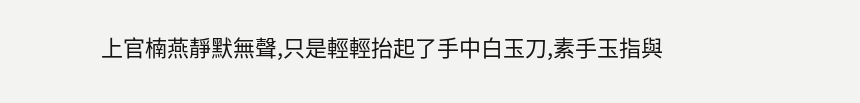上官楠燕靜默無聲,只是輕輕抬起了手中白玉刀,素手玉指與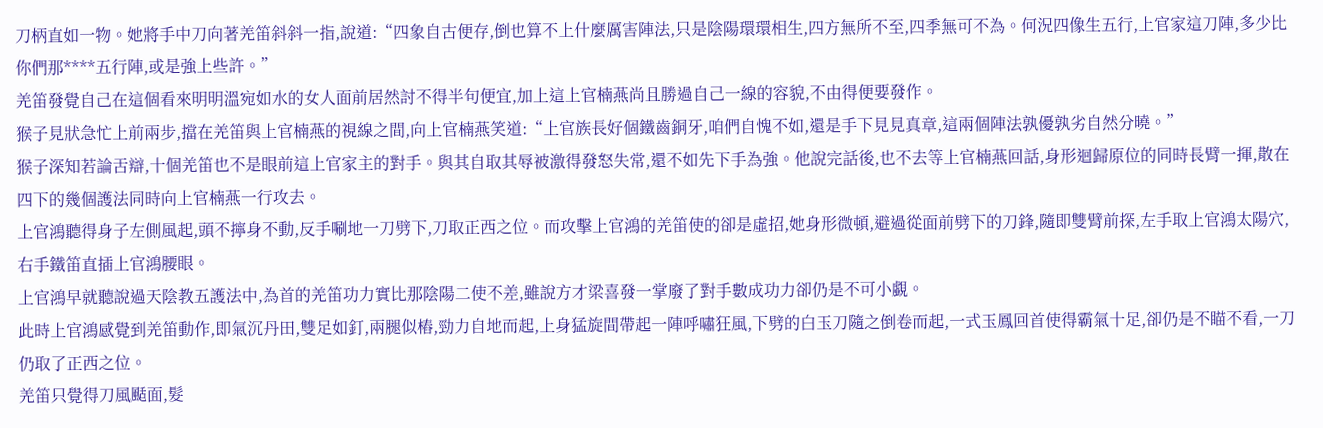刀柄直如一物。她將手中刀向著羌笛斜斜一指,說道:“四象自古便存,倒也算不上什麼厲害陣法,只是陰陽環環相生,四方無所不至,四季無可不為。何況四像生五行,上官家這刀陣,多少比你們那****五行陣,或是強上些許。”
羌笛發覺自己在這個看來明明溫宛如水的女人面前居然討不得半句便宜,加上這上官楠燕尚且勝過自己一線的容貌,不由得便要發作。
猴子見狀急忙上前兩步,擋在羌笛與上官楠燕的視線之間,向上官楠燕笑道:“上官族長好個鐵齒銅牙,咱們自愧不如,還是手下見見真章,這兩個陣法孰優孰劣自然分曉。”
猴子深知若論舌辯,十個羌笛也不是眼前這上官家主的對手。與其自取其辱被激得發怒失常,還不如先下手為強。他說完話後,也不去等上官楠燕回話,身形迴歸原位的同時長臂一揮,散在四下的幾個護法同時向上官楠燕一行攻去。
上官鴻聽得身子左側風起,頭不擰身不動,反手唰地一刀劈下,刀取正西之位。而攻擊上官鴻的羌笛使的卻是虛招,她身形微頓,避過從面前劈下的刀鋒,隨即雙臂前探,左手取上官鴻太陽穴,右手鐵笛直插上官鴻腰眼。
上官鴻早就聽說過天陰教五護法中,為首的羌笛功力實比那陰陽二使不差,雖說方才梁喜發一掌廢了對手數成功力卻仍是不可小覷。
此時上官鴻感覺到羌笛動作,即氣沉丹田,雙足如釘,兩腿似樁,勁力自地而起,上身猛旋間帶起一陣呼嘯狂風,下劈的白玉刀隨之倒卷而起,一式玉鳳回首使得霸氣十足,卻仍是不瞄不看,一刀仍取了正西之位。
羌笛只覺得刀風颳面,髮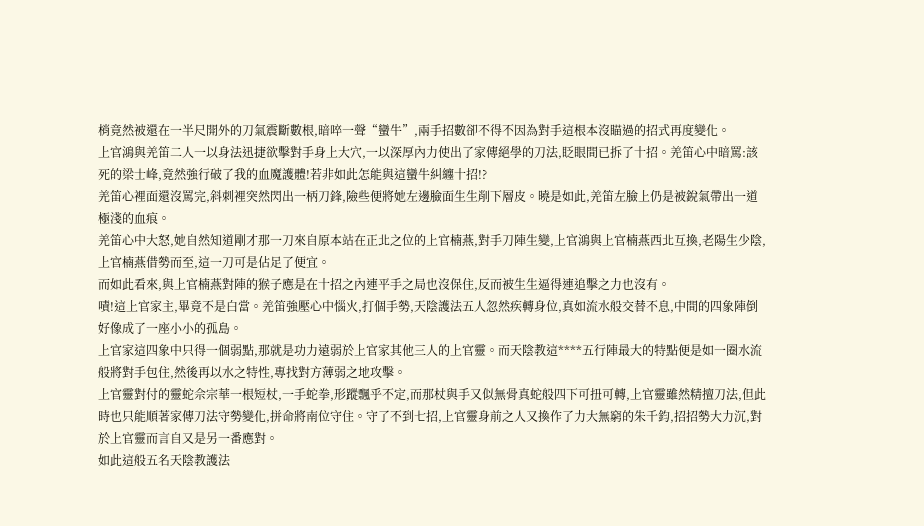梢竟然被還在一半尺開外的刀氣震斷數根,暗啐一聲“蠻牛”,兩手招數卻不得不因為對手這根本沒瞄過的招式再度變化。
上官鴻與羌笛二人一以身法迅捷欲擊對手身上大穴,一以深厚內力使出了家傳絕學的刀法,眨眼間已拆了十招。羌笛心中暗罵:該死的梁士峰,竟然強行破了我的血魔護體!若非如此怎能與這蠻牛糾纏十招!?
羌笛心裡面還沒罵完,斜刺裡突然閃出一柄刀鋒,險些便將她左邊臉面生生削下層皮。曉是如此,羌笛左臉上仍是被銳氣帶出一道極淺的血痕。
羌笛心中大怒,她自然知道剛才那一刀來自原本站在正北之位的上官楠燕,對手刀陣生變,上官鴻與上官楠燕西北互換,老陽生少陰,上官楠燕借勢而至,這一刀可是佔足了便宜。
而如此看來,與上官楠燕對陣的猴子應是在十招之內連平手之局也沒保住,反而被生生逼得連追擊之力也沒有。
嘖!這上官家主,畢竟不是白當。羌笛強壓心中惱火,打個手勢,天陰護法五人忽然疾轉身位,真如流水般交替不息,中間的四象陣倒好像成了一座小小的孤島。
上官家這四象中只得一個弱點,那就是功力遠弱於上官家其他三人的上官靈。而天陰教這****五行陣最大的特點便是如一圈水流般將對手包住,然後再以水之特性,專找對方薄弱之地攻擊。
上官靈對付的靈蛇佘宗華一根短杖,一手蛇拳,形蹤飄乎不定,而那杖與手又似無骨真蛇般四下可扭可轉,上官靈雖然精擅刀法,但此時也只能順著家傳刀法守勢變化,拼命將南位守住。守了不到七招,上官靈身前之人又換作了力大無窮的朱千鈞,招招勢大力沉,對於上官靈而言自又是另一番應對。
如此這般五名天陰教護法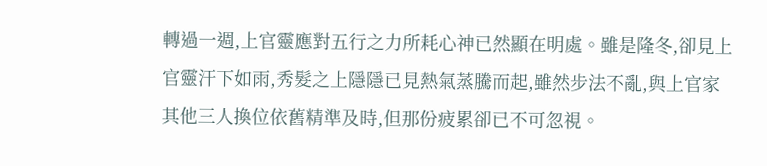轉過一週,上官靈應對五行之力所耗心神已然顯在明處。雖是隆冬,卻見上官靈汗下如雨,秀髮之上隱隱已見熱氣蒸騰而起,雖然步法不亂,與上官家其他三人換位依舊精準及時,但那份疲累卻已不可忽視。